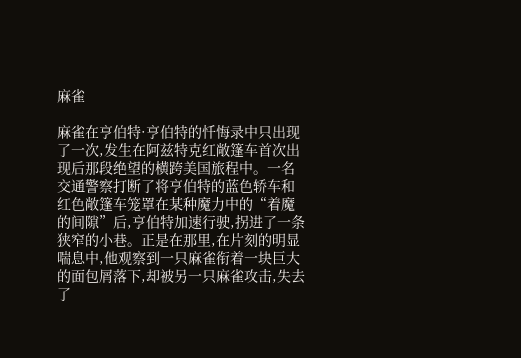麻雀

麻雀在亨伯特·亨伯特的忏悔录中只出现了一次,发生在阿兹特克红敞篷车首次出现后那段绝望的横跨美国旅程中。一名交通警察打断了将亨伯特的蓝色轿车和红色敞篷车笼罩在某种魔力中的“着魔的间隙”后,亨伯特加速行驶,拐进了一条狭窄的小巷。正是在那里,在片刻的明显喘息中,他观察到一只麻雀衔着一块巨大的面包屑落下,却被另一只麻雀攻击,失去了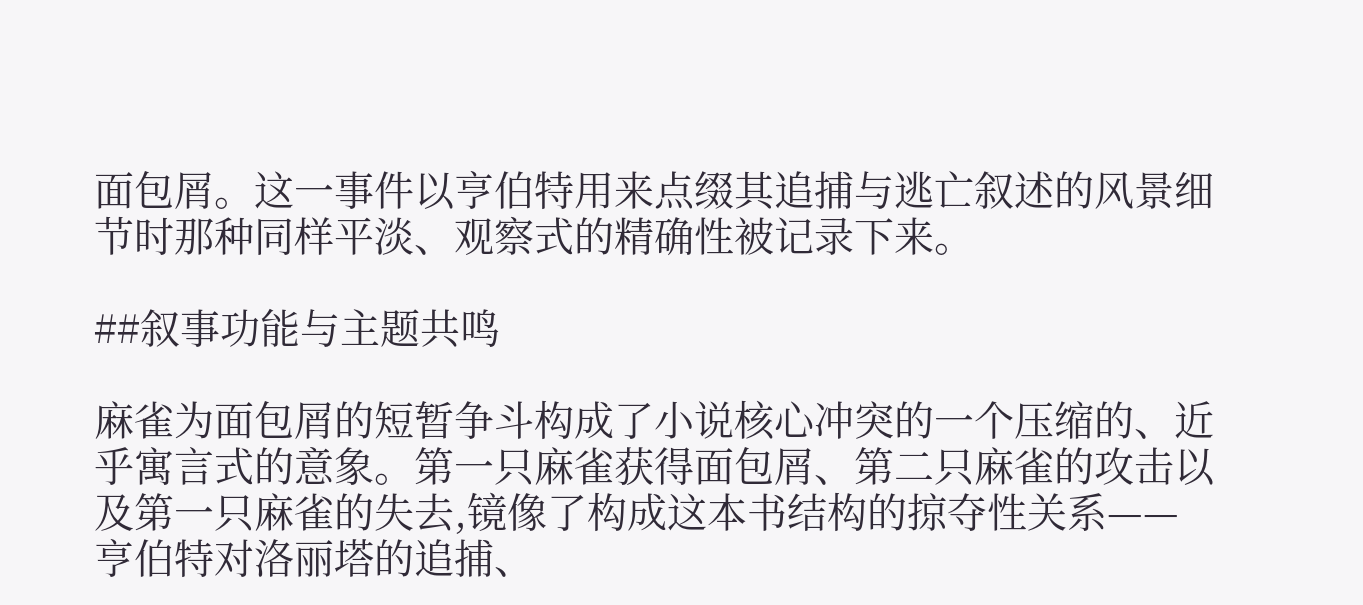面包屑。这一事件以亨伯特用来点缀其追捕与逃亡叙述的风景细节时那种同样平淡、观察式的精确性被记录下来。

##叙事功能与主题共鸣

麻雀为面包屑的短暂争斗构成了小说核心冲突的一个压缩的、近乎寓言式的意象。第一只麻雀获得面包屑、第二只麻雀的攻击以及第一只麻雀的失去,镜像了构成这本书结构的掠夺性关系——亨伯特对洛丽塔的追捕、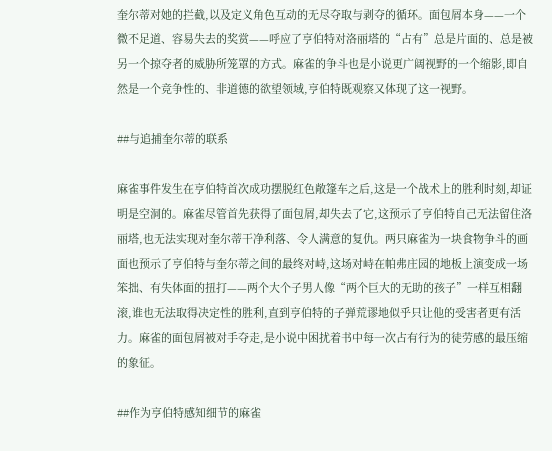奎尔蒂对她的拦截,以及定义角色互动的无尽夺取与剥夺的循环。面包屑本身——一个微不足道、容易失去的奖赏——呼应了亨伯特对洛丽塔的“占有”总是片面的、总是被另一个掠夺者的威胁所笼罩的方式。麻雀的争斗也是小说更广阔视野的一个缩影,即自然是一个竞争性的、非道德的欲望领域,亨伯特既观察又体现了这一视野。

##与追捕奎尔蒂的联系

麻雀事件发生在亨伯特首次成功摆脱红色敞篷车之后,这是一个战术上的胜利时刻,却证明是空洞的。麻雀尽管首先获得了面包屑,却失去了它,这预示了亨伯特自己无法留住洛丽塔,也无法实现对奎尔蒂干净利落、令人满意的复仇。两只麻雀为一块食物争斗的画面也预示了亨伯特与奎尔蒂之间的最终对峙,这场对峙在帕弗庄园的地板上演变成一场笨拙、有失体面的扭打——两个大个子男人像“两个巨大的无助的孩子”一样互相翻滚,谁也无法取得决定性的胜利,直到亨伯特的子弹荒谬地似乎只让他的受害者更有活力。麻雀的面包屑被对手夺走,是小说中困扰着书中每一次占有行为的徒劳感的最压缩的象征。

##作为亨伯特感知细节的麻雀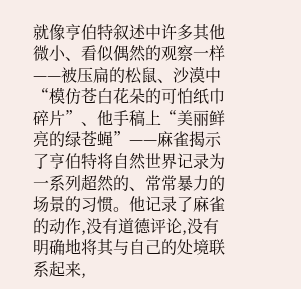就像亨伯特叙述中许多其他微小、看似偶然的观察一样——被压扁的松鼠、沙漠中“模仿苍白花朵的可怕纸巾碎片”、他手稿上“美丽鲜亮的绿苍蝇”——麻雀揭示了亨伯特将自然世界记录为一系列超然的、常常暴力的场景的习惯。他记录了麻雀的动作,没有道德评论,没有明确地将其与自己的处境联系起来,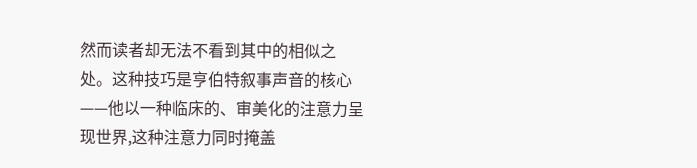然而读者却无法不看到其中的相似之处。这种技巧是亨伯特叙事声音的核心——他以一种临床的、审美化的注意力呈现世界,这种注意力同时掩盖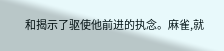和揭示了驱使他前进的执念。麻雀,就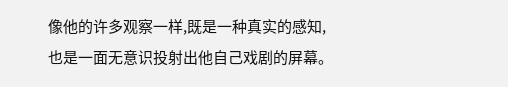像他的许多观察一样,既是一种真实的感知,也是一面无意识投射出他自己戏剧的屏幕。